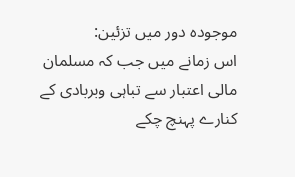موجودہ دور میں تزئین:
اس زمانے میں جب کہ مسلمان مالی اعتبار سے تباہی وبربادی کے کنارے پہنچ چکے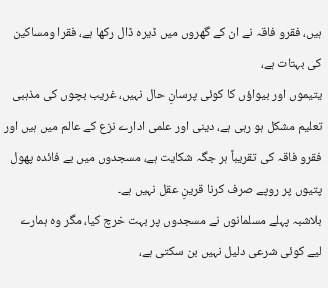ہیں، فقرو فاقہ نے ان کے گھروں میں ڈیرہ ڈال رکھا ہے، فقرا ومساکین کی بہتات ہے،
یتیموں اور بیواؤں کا کوئی پرسانِ حال نہیں، غریب بچوں کی مذہبی تعلیم مشکل ہو رہی ہے، دینی اور علمی ادارے نزع کے عالم میں ہیں اور فقرو فاقہ کی تقریباً ہر جگہ شکایت ہے، مسجدوں میں بے فائدہ پھول پتیوں پر روپے صرف کرنا قرینِ عقل نہیں ہے۔
بلاشبہ پہلے مسلمانوں نے مسجدوں پر بہت خرچ کیا، مگر وہ ہمارے لیے کوئی شرعی دلیل نہیں بن سکتی ہے،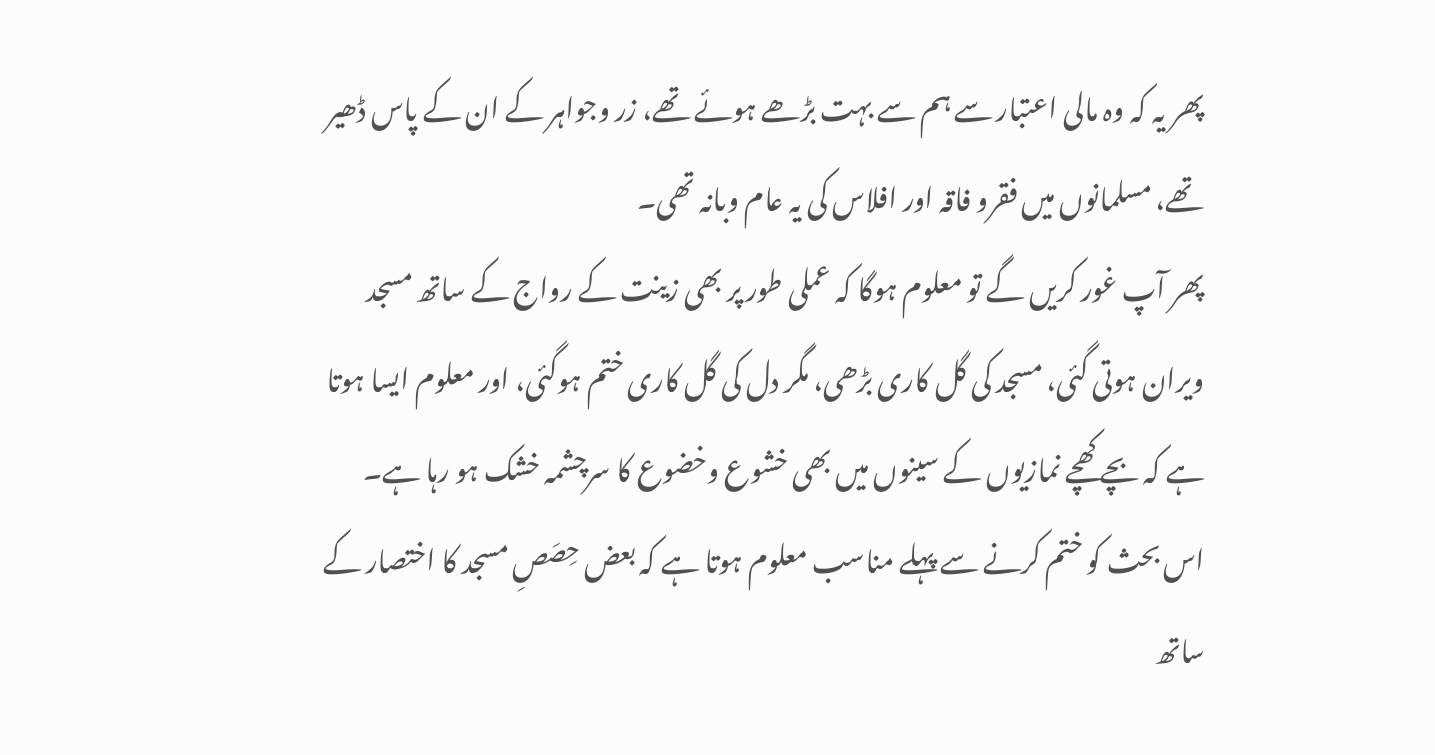پھر یہ کہ وہ مالی اعتبار سے ہم سے بہت بڑھے ہوئے تھے، زر وجواہر کے ان کے پاس ڈھیر تھے، مسلمانوں میں فقرو فاقہ اور افلاس کی یہ عام وبانہ تھی۔
پھر آپ غور کریں گے تو معلوم ہوگا کہ عملی طور پر بھی زینت کے رواج کے ساتھ مسجد ویران ہوتی گئی، مسجد کی گل کاری بڑھی، مگر دل کی گل کاری ختم ہوگئی، اور معلوم ایسا ہوتا ہے کہ بچے کھچے نمازیوں کے سینوں میں بھی خشوع وخضوع کا سرچشمہ خشک ہو رہا ہے۔
اس بحث کو ختم کرنے سے پہلے مناسب معلوم ہوتا ہے کہ بعض حِصَصِ مسجد کا اختصار کے ساتھ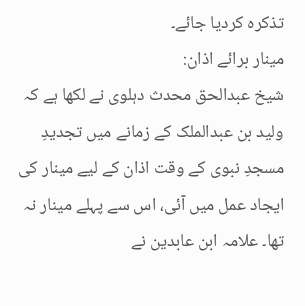تذکرہ کردیا جائے۔
مینار برائے اذان:
شیخ عبدالحق محدث دہلوی نے لکھا ہے کہ ولید بن عبدالملک کے زمانے میں تجدیدِ مسجدِ نبوی کے وقت اذان کے لیے مینار کی ایجاد عمل میں آئی، اس سے پہلے مینار نہ تھا۔ علامہ ابن عابدین نے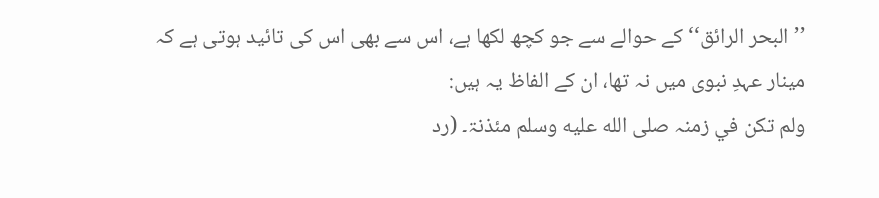’’البحر الرائق‘‘ کے حوالے سے جو کچھ لکھا ہے، اس سے بھی اس کی تائید ہوتی ہے کہ مینار عہدِ نبوی میں نہ تھا، ان کے الفاظ یہ ہیں:
ولم تکن في زمنہ صلى الله عليه وسلم مئذنۃ۔ (رد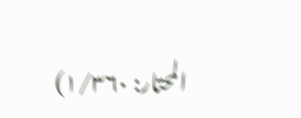المحتار: ۱/۳۶۰)